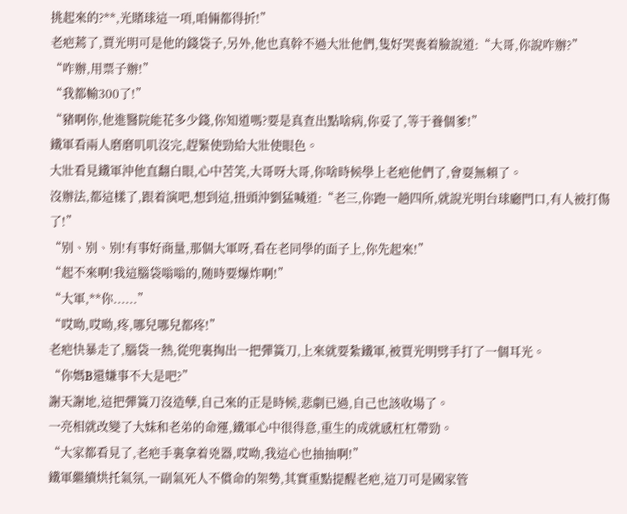挑起來的?**,光賭球這一項,咱倆都得折!”
老疤蔫了,賈光明可是他的錢袋子,另外,他也真幹不過大壯他們,隻好哭喪着臉說道:“大哥,你說咋辦?”
“咋辦,用票子辦!”
“我都輸300了!”
“豬啊你,他進醫院能花多少錢,你知道嗎?要是真查出點啥病,你妥了,等于養個爹!”
鐵軍看兩人磨磨叽叽沒完,趕緊使勁給大壯使眼色。
大壯看見鐵軍沖他直翻白眼,心中苦笑,大哥呀大哥,你啥時候學上老疤他們了,會耍無賴了。
沒辦法,都這樣了,跟着演吧,想到這,扭頭沖劉猛喊道:“老三,你跑一趟四所,就說光明台球廳門口,有人被打傷了!”
“别、别、别!有事好商量,那個大軍呀,看在老同學的面子上,你先起來!”
“起不來啊!我這腦袋嗡嗡的,随時要爆炸啊!”
“大軍,**你......”
“哎呦,哎呦,疼,哪兒哪兒都疼!”
老疤快暴走了,腦袋一熱,從兜裏掏出一把彈簧刀,上來就要紮鐵軍,被賈光明劈手打了一個耳光。
“你媽B還嫌事不大是吧?”
謝天謝地,這把彈簧刀沒造孽,自己來的正是時候,悲劇已過,自己也該收場了。
一亮相就改變了大妹和老弟的命運,鐵軍心中很得意,重生的成就感杠杠帶勁。
“大家都看見了,老疤手裏拿着兇器,哎呦,我這心也抽抽啊!”
鐵軍繼續烘托氣氛,一副氣死人不償命的架勢,其實重點提醒老疤,這刀可是國家管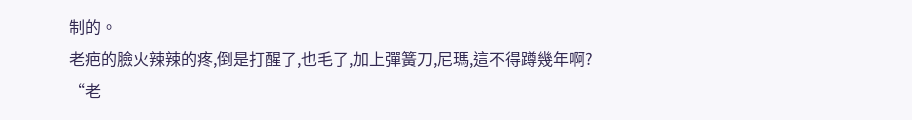制的。
老疤的臉火辣辣的疼,倒是打醒了,也毛了,加上彈簧刀,尼瑪,這不得蹲幾年啊?
“老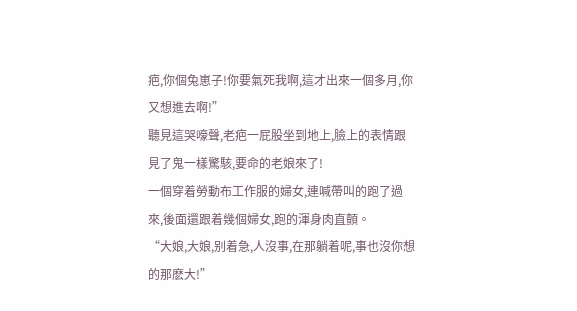疤,你個兔崽子!你要氣死我啊,這才出來一個多月,你又想進去啊!”
聽見這哭嚎聲,老疤一屁股坐到地上,臉上的表情跟見了鬼一樣驚駭,要命的老娘來了!
一個穿着勞動布工作服的婦女,連喊帶叫的跑了過來,後面還跟着幾個婦女,跑的渾身肉直顫。
“大娘,大娘,别着急,人沒事,在那躺着呢,事也沒你想的那麽大!”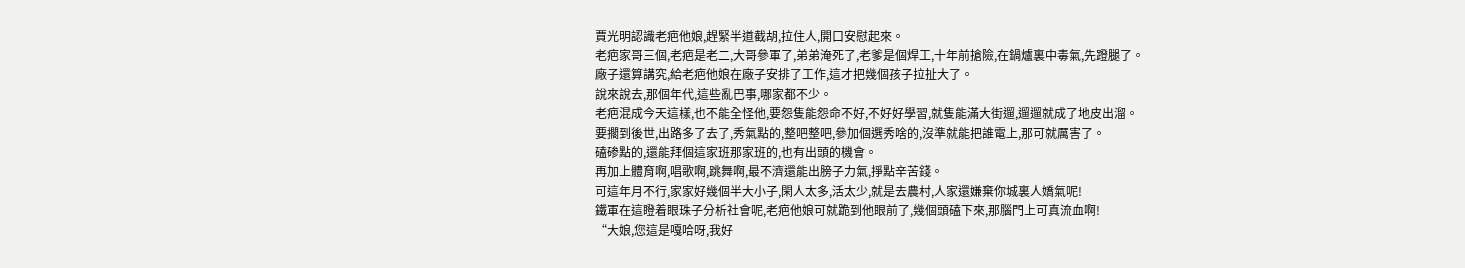賈光明認識老疤他娘,趕緊半道截胡,拉住人,開口安慰起來。
老疤家哥三個,老疤是老二,大哥參軍了,弟弟淹死了,老爹是個焊工,十年前搶險,在鍋爐裏中毒氣,先蹬腿了。
廠子還算講究,給老疤他娘在廠子安排了工作,這才把幾個孩子拉扯大了。
說來說去,那個年代,這些亂巴事,哪家都不少。
老疤混成今天這樣,也不能全怪他,要怨隻能怨命不好,不好好學習,就隻能滿大街遛,遛遛就成了地皮出溜。
要擱到後世,出路多了去了,秀氣點的,整吧整吧,參加個選秀啥的,沒準就能把誰電上,那可就厲害了。
磕碜點的,還能拜個這家班那家班的,也有出頭的機會。
再加上體育啊,唱歌啊,跳舞啊,最不濟還能出膀子力氣,掙點辛苦錢。
可這年月不行,家家好幾個半大小子,閑人太多,活太少,就是去農村,人家還嫌棄你城裏人嬌氣呢!
鐵軍在這瞪着眼珠子分析社會呢,老疤他娘可就跪到他眼前了,幾個頭磕下來,那腦門上可真流血啊!
“大娘,您這是嘎哈呀,我好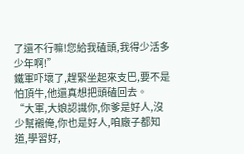了還不行嘛!您給我磕頭,我得少活多少年啊!”
鐵軍吓壞了,趕緊坐起來支巴,要不是怕頂牛,他還真想把頭磕回去。
“大軍,大娘認識你,你爹是好人,沒少幫襯俺,你也是好人,咱廠子都知道,學習好,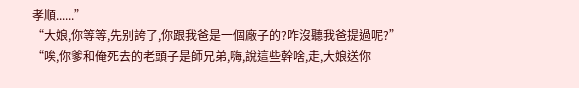孝順......”
“大娘,你等等,先别誇了,你跟我爸是一個廠子的?咋沒聽我爸提過呢?”
“唉,你爹和俺死去的老頭子是師兄弟,嗨,說這些幹啥,走,大娘送你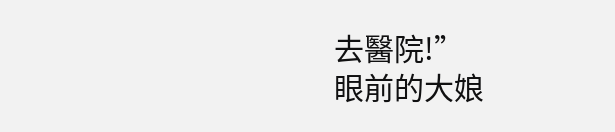去醫院!”
眼前的大娘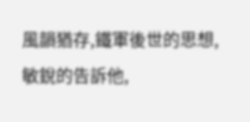風韻猶存,鐵軍後世的思想,敏銳的告訴他,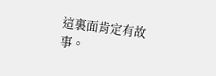這裏面肯定有故事。